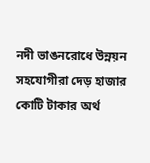নদী ভাঙনরোধে উন্নয়ন সহযোগীরা দেড় হাজার কোটি টাকার অর্থ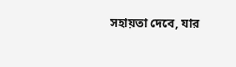সহায়তা দেবে, যার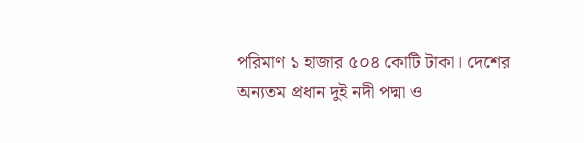পরিমাণ ১ হাজার ৫০৪ কোটি টাকা। দেশের অন্যতম প্রধান দুই নদী পদ্মা ও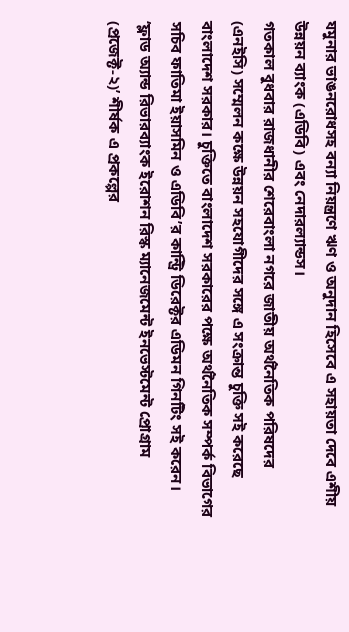যমুনার ভাঙনরোধসহ বন্যা নিয়ন্ত্রণে ঋণ ও অনুদান হিসেবে এ সহায়তা দেবে এশীয় উন্নয়ন ব্যাংক (এডিবি) এবং নেদারল্যান্ডস।
গতকাল বুধবার রাজধানীর শেরেবাংলা নগরে জাতীয় অর্থনৈতিক পরিষদের (এনইসি) সম্মেলন কক্ষে উন্নয়ন সহযোগীদের সঙ্গে এ সংক্রান্ত চুক্তি সই করেছে বাংলাদেশ সরকার। চুক্তিতে বাংলাদেশ সরকারের পক্ষে অর্থনৈতিক সম্পর্ক বিভাগের সচিব ফাতিমা ইয়াসমিন ও এডিবি’র কান্ট্রি ডিরেক্টর এডিমন গিনটিং সই করেন।
‘ফ্লাড অ্যান্ড রিভারব্যাংক ইরোশন রিস্ক ম্যানেজমেন্ট ইনভেস্টমেন্ট প্রোগ্রাম (প্রজেক্ট-২)’ শীর্ষক এ প্রকল্পের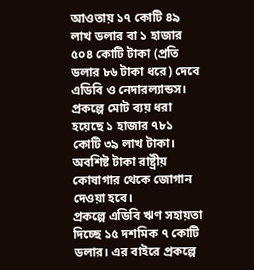আওতায় ১৭ কোটি ৪৯ লাখ ডলার বা ১ হাজার ৫০৪ কোটি টাকা (প্রতি ডলার ৮৬ টাকা ধরে) দেবে এডিবি ও নেদারল্যান্ডস। প্রকল্পে মোট ব্যয় ধরা হয়েছে ১ হাজার ৭৮১ কোটি ৩৯ লাখ টাকা। অবশিষ্ট টাকা রাষ্ট্রীয় কোষাগার থেকে জোগান দেওয়া হবে।
প্রকল্পে এডিবি ঋণ সহায়তা দিচ্ছে ১৫ দশমিক ৭ কোটি ডলার। এর বাইরে প্রকল্পে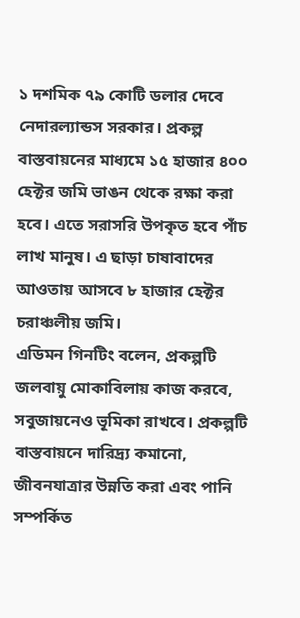১ দশমিক ৭৯ কোটি ডলার দেবে নেদারল্যান্ডস সরকার। প্রকল্প বাস্তবায়নের মাধ্যমে ১৫ হাজার ৪০০ হেক্টর জমি ভাঙন থেকে রক্ষা করা হবে। এতে সরাসরি উপকৃত হবে পাঁচ লাখ মানুষ। এ ছাড়া চাষাবাদের আওতায় আসবে ৮ হাজার হেক্টর চরাঞ্চলীয় জমি।
এডিমন গিনটিং বলেন, প্রকল্পটি জলবায়ু মোকাবিলায় কাজ করবে, সবুজায়নেও ভূমিকা রাখবে। প্রকল্পটি বাস্তবায়নে দারিদ্র্য কমানো, জীবনযাত্রার উন্নতি করা এবং পানি সম্পর্কিত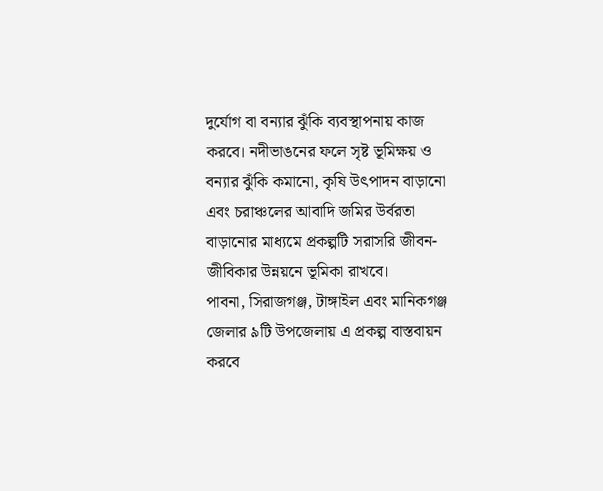দুর্যোগ বা বন্যার ঝুঁকি ব্যবস্থাপনায় কাজ করবে। নদীভাঙনের ফলে সৃষ্ট ভূমিক্ষয় ও বন্যার ঝুঁকি কমানো, কৃষি উৎপাদন বাড়ানো এবং চরাঞ্চলের আবাদি জমির উর্বরতা বাড়ানোর মাধ্যমে প্রকল্পটি সরাসরি জীবন-জীবিকার উন্নয়নে ভূমিকা রাখবে।
পাবনা, সিরাজগঞ্জ, টাঙ্গাইল এবং মানিকগঞ্জ জেলার ৯টি উপজেলায় এ প্রকল্প বাস্তবায়ন করবে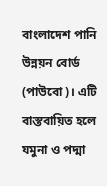বাংলাদেশ পানি উন্নয়ন বোর্ড (পাউবো)। এটি বাস্তবায়িত হলে যমুনা ও পদ্মা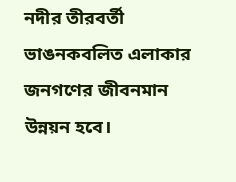নদীর তীরবর্তী ভাঙনকবলিত এলাকার জনগণের জীবনমান উন্নয়ন হবে।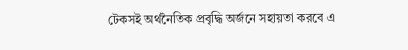টেকসই অর্থনৈতিক প্রবৃদ্ধি অর্জনে সহায়তা করবে এ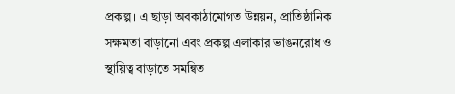প্রকল্প। এ ছাড়া অবকাঠামোগত উন্নয়ন, প্রাতিষ্ঠানিক সক্ষমতা বাড়ানো এবং প্রকল্প এলাকার ভাঙনরোধ ও স্থায়িত্ব বাড়াতে সমন্বিত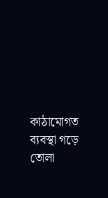কাঠামোগত ব্যবস্থা গড়ে তোলা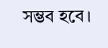সম্ভব হবে।